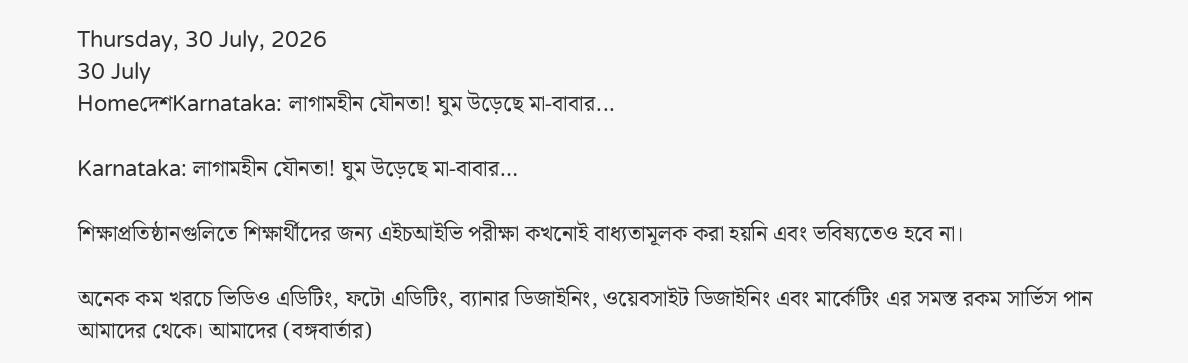Thursday, 30 July, 2026
30 July
HomeদেশKarnataka: লাগামহীন যৌনতা! ঘুম উড়েছে মা-বাবার...

Karnataka: লাগামহীন যৌনতা! ঘুম উড়েছে মা-বাবার…

শিক্ষাপ্রতিষ্ঠানগুলিতে শিক্ষার্থীদের জন্য এইচআইভি পরীক্ষা কখনোই বাধ্যতামূলক করা হয়নি এবং ভবিষ্যতেও হবে না।

অনেক কম খরচে ভিডিও এডিটিং, ফটো এডিটিং, ব্যানার ডিজাইনিং, ওয়েবসাইট ডিজাইনিং এবং মার্কেটিং এর সমস্ত রকম সার্ভিস পান আমাদের থেকে। আমাদের (বঙ্গবার্তার)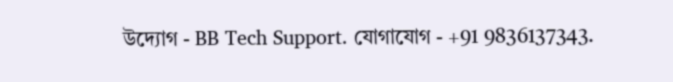উদ্যোগ - BB Tech Support. যোগাযোগ - +91 9836137343.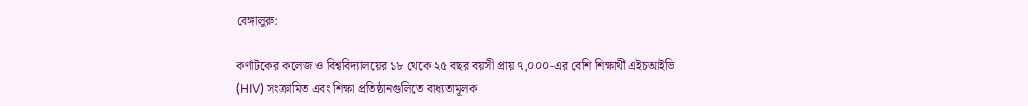বেঙ্গালুরু:

কর্ণাটকের কলেজ ও বিশ্ববিদ্যালয়ের ১৮ থেকে ২৫ বছর বয়সী প্রায় ৭,০০০-এর বেশি শিক্ষার্থী এইচআইভি (HIV) সংক্রামিত এবং শিক্ষা প্রতিষ্ঠানগুলিতে বাধ্যতামূলক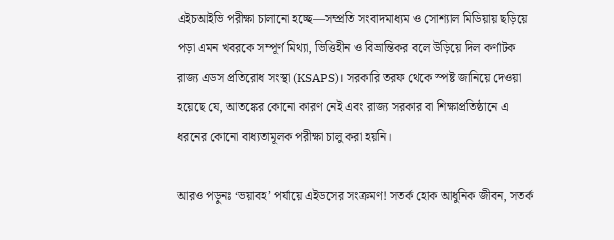এইচআইভি পরীক্ষা চালানো হচ্ছে—সম্প্রতি সংবাদমাধ্যম ও সোশ্যাল মিডিয়ায় ছড়িয়ে পড়া এমন খবরকে সম্পূর্ণ মিথ্যা, ভিত্তিহীন ও বিভ্রান্তিকর বলে উড়িয়ে দিল কর্ণাটক রাজ্য এডস প্রতিরোধ সংস্থা (KSAPS)। সরকারি তরফ থেকে স্পষ্ট জানিয়ে দেওয়া হয়েছে যে, আতঙ্কের কোনো কারণ নেই এবং রাজ্য সরকার বা শিক্ষাপ্রতিষ্ঠানে এ ধরনের কোনো বাধ্যতামূলক পরীক্ষা চালু করা হয়নি।

আরও পড়ুনঃ ‘ভয়াবহ’ পর্যায়ে এইডসের সংক্রমণ! সতর্ক হোক আধুনিক জীবন, সতর্ক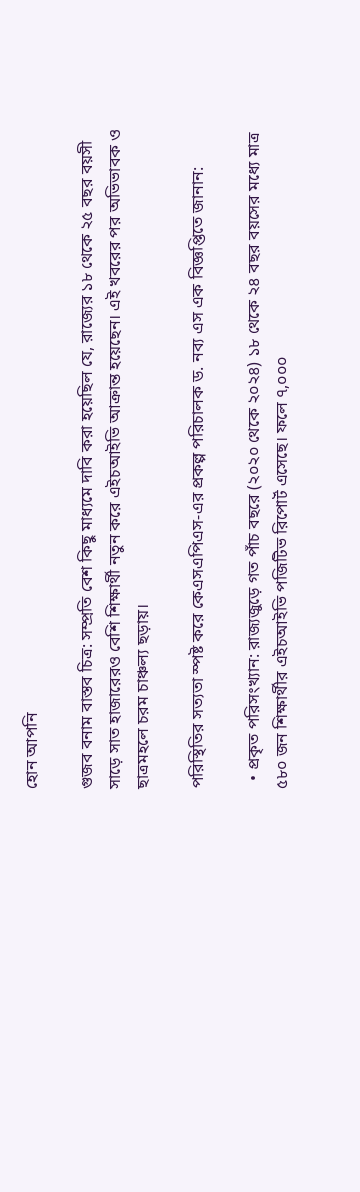হোন আপনি

গুজব বনাম বাস্তব চিত্র: সম্প্রতি বেশ কিছু মাধ্যমে দাবি করা হয়েছিল যে, রাজ্যের ১৮ থেকে ২৫ বছর বয়সী সাড়ে সাত হাজারেরও বেশি শিক্ষার্থী নতুন করে এইচআইভি আক্রান্ত হয়েছেন। এই খবরের পর অভিভাবক ও ছাত্রমহলে চরম চাঞ্চল্য ছড়ায়।

পরিস্থিতির সত্যতা স্পষ্ট করে কেএসএপিএস-এর প্রকল্প পরিচালক ড. নব্য এস এক বিজ্ঞপ্তিতে জানান:

  • প্রকৃত পরিসংখ্যান: রাজ্যজুড়ে গত পাঁচ বছরে (২০২০ থেকে ২০২৪) ১৮ থেকে ২৪ বছর বয়সের মধ্যে মাত্র ৫৮০ জন শিক্ষার্থীর এইচআইভি পজিটিভ রিপোর্ট এসেছে। ফলে ৭,০০০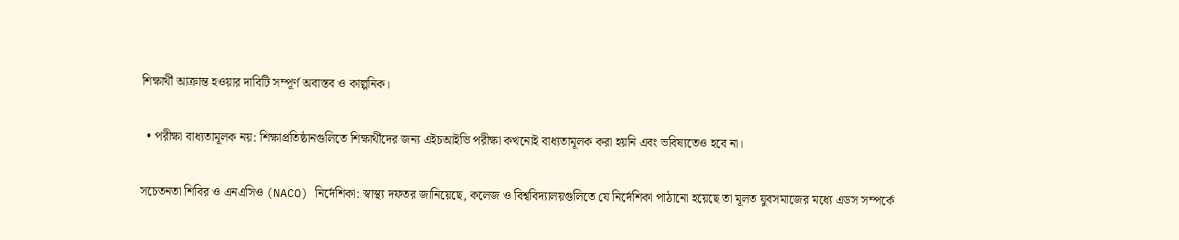শিক্ষার্থী আক্রান্ত হওয়ার দাবিটি সম্পূর্ণ অবাস্তব ও কাল্পনিক।

  • পরীক্ষা বাধ্যতামূলক নয়: শিক্ষাপ্রতিষ্ঠানগুলিতে শিক্ষার্থীদের জন্য এইচআইভি পরীক্ষা কখনোই বাধ্যতামূলক করা হয়নি এবং ভবিষ্যতেও হবে না।

সচেতনতা শিবির ও এনএসিও (NACO) নির্দেশিকা: স্বাস্থ্য দফতর জানিয়েছে, কলেজ ও বিশ্ববিদ্যালয়গুলিতে যে নির্দেশিকা পাঠানো হয়েছে তা মূলত যুবসমাজের মধ্যে এডস সম্পর্কে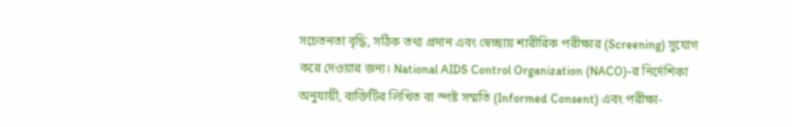সচেতনতা বৃদ্ধি, সঠিক তথ্য প্রদান এবং স্বেচ্ছায় শারীরিক পরীক্ষার (Screening) সুযোগ করে দেওয়ার জন্য। National AIDS Control Organization (NACO)-র নির্দেশিকা অনুযায়ী, ব্যক্তিটির লিখিত বা স্পষ্ট সম্মতি (Informed Consent) এবং পরীক্ষা-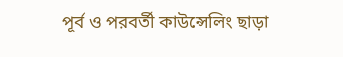পূর্ব ও পরবর্তী কাউন্সেলিং ছাড়া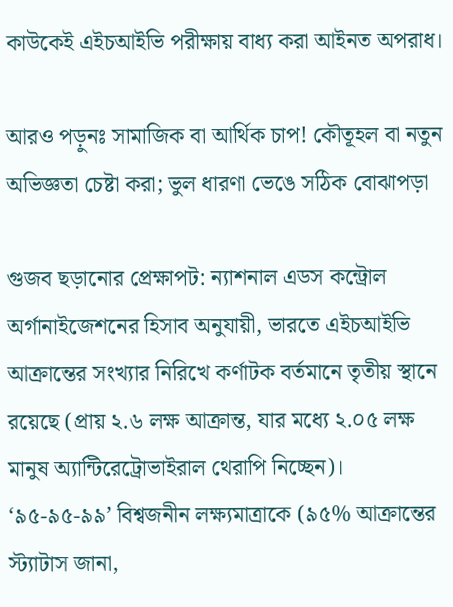কাউকেই এইচআইভি পরীক্ষায় বাধ্য করা আইনত অপরাধ।

আরও পড়ুনঃ সামাজিক বা আর্থিক চাপ! কৌতূহল বা নতুন অভিজ্ঞতা চেষ্টা করা; ভুল ধারণা ভেঙে সঠিক বোঝাপড়া

গুজব ছড়ানোর প্রেক্ষাপট: ন্যাশনাল এডস কন্ট্রোল অর্গানাইজেশনের হিসাব অনুযায়ী, ভারতে এইচআইভি আক্রান্তের সংখ্যার নিরিখে কর্ণাটক বর্তমানে তৃতীয় স্থানে রয়েছে (প্রায় ২.৬ লক্ষ আক্রান্ত, যার মধ্যে ২.০৫ লক্ষ মানুষ অ্যান্টিরেট্রোভাইরাল থেরাপি নিচ্ছেন)। ‘৯৫-৯৫-৯৯’ বিশ্বজনীন লক্ষ্যমাত্রাকে (৯৫% আক্রান্তের স্ট্যাটাস জানা,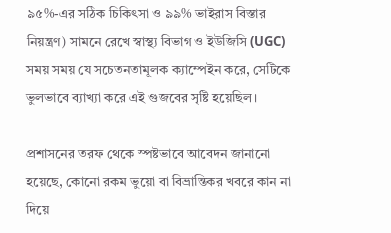৯৫%-এর সঠিক চিকিৎসা ও ৯৯% ভাইরাস বিস্তার নিয়ন্ত্রণ) সামনে রেখে স্বাস্থ্য বিভাগ ও ইউজিসি (UGC) সময় সময় যে সচেতনতামূলক ক্যাম্পেইন করে, সেটিকে ভুলভাবে ব্যাখ্যা করে এই গুজবের সৃষ্টি হয়েছিল।

প্রশাসনের তরফ থেকে স্পষ্টভাবে আবেদন জানানো হয়েছে, কোনো রকম ভুয়ো বা বিভ্রান্তিকর খবরে কান না দিয়ে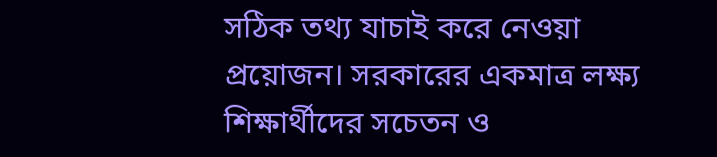সঠিক তথ্য যাচাই করে নেওয়া প্রয়োজন। সরকারের একমাত্র লক্ষ্য শিক্ষার্থীদের সচেতন ও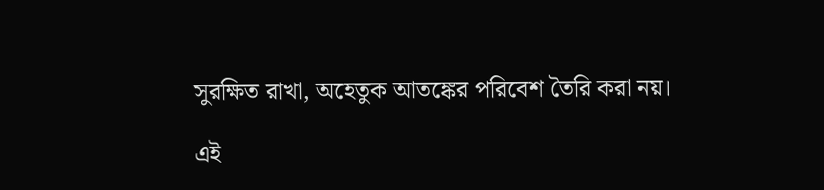সুরক্ষিত রাখা, অহেতুক আতঙ্কের পরিবেশ তৈরি করা নয়।

এই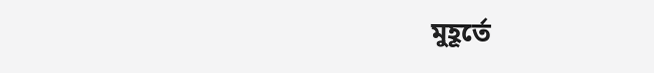মুহূর্তে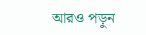আরও পড়ুন